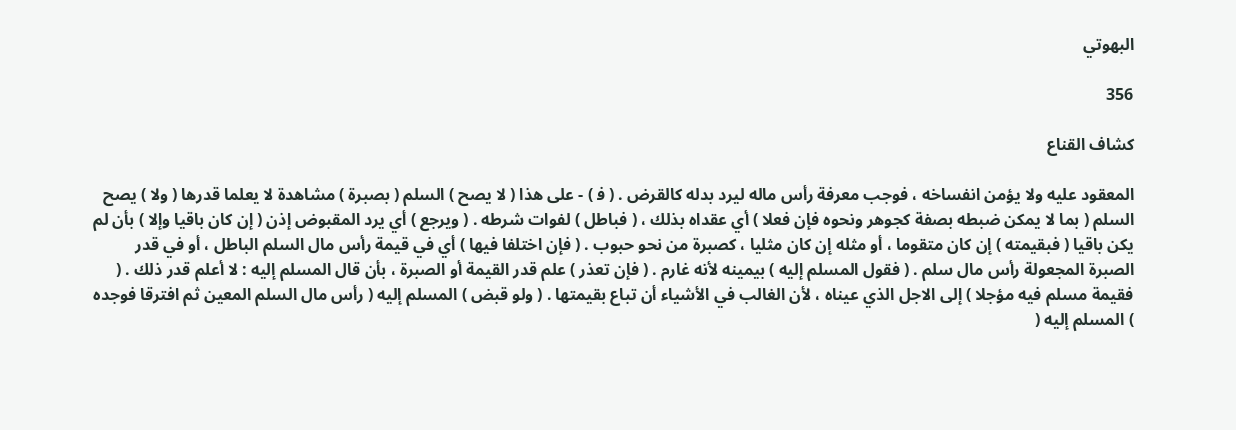البهوتي

356

كشاف القناع

المعقود عليه ولا يؤمن انفساخه ، فوجب معرفة رأس ماله ليرد بدله كالقرض . ( ف‍ ) - على هذا ( لا يصح ) السلم ( بصبرة ) مشاهدة لا يعلما قدرها ( ولا ) يصح السلم ( بما لا يمكن ضبطه بصفة كجوهر ونحوه فإن فعلا ) أي عقداه بذلك ، ( فباطل ) لفوات شرطه . ( ويرجع ) أي يرد المقبوض إذن ( إن كان باقيا وإلا ) بأن لم يكن باقيا ( فبقيمته ) إن كان متقوما ، أو مثله إن كان مثليا ، كصبرة من نحو حبوب . ( فإن اختلفا فيها ) أي في قيمة رأس مال السلم الباطل ، أو في قدر الصبرة المجعولة رأس مال سلم . ( فقول المسلم إليه ) بيمينه لأنه غارم . ( فإن تعذر ) علم قدر القيمة أو الصبرة ، بأن قال المسلم إليه : لا أعلم قدر ذلك . ( فقيمة مسلم فيه مؤجلا ) إلى الاجل الذي عيناه ، لأن الغالب في الأشياء أن تباع بقيمتها . ( ولو قبض ) المسلم إليه ( رأس مال السلم المعين ثم افترقا فوجده ) المسلم إليه (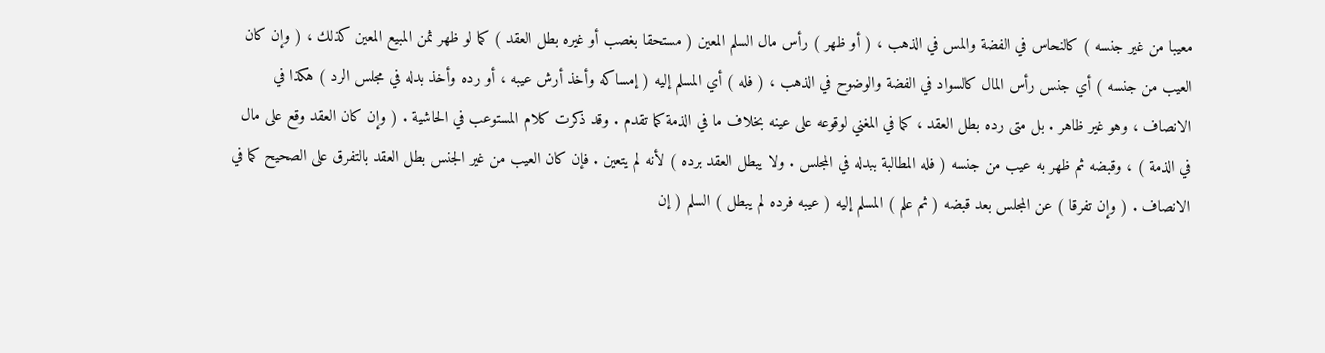معيبا من غير جنسه ) كالنحاس في الفضة والمس في الذهب ، ( أو ظهر ) رأس مال السلم المعين ( مستحقا بغصب أو غيره بطل العقد ) كما لو ظهر ثمن المبيع المعين كذلك ، ( وإن كان العيب من جنسه ) أي جنس رأس المال كالسواد في الفضة والوضوح في الذهب ، ( فله ) أي المسلم إليه ( إمساكه وأخذ أرش عيبه ، أو رده وأخذ بدله في مجلس الرد ) هكذا في الانصاف ، وهو غير ظاهر . بل متى رده بطل العقد ، كما في المغني لوقوعه على عينه بخلاف ما في الذمة كما تقدم . وقد ذكرت كلام المستوعب في الحاشية . ( وإن كان العقد وقع على مال في الذمة ) ، وقبضه ثم ظهر به عيب من جنسه ( فله المطالبة ببدله في المجلس . ولا يبطل العقد برده ) لأنه لم يتعين . فإن كان العيب من غير الجنس بطل العقد بالتفرق على الصحيح كما في الانصاف . ( وإن تفرقا ) عن المجلس بعد قبضه ( ثم علم ) المسلم إليه ( عيبه فرده لم يبطل ) السلم ( إن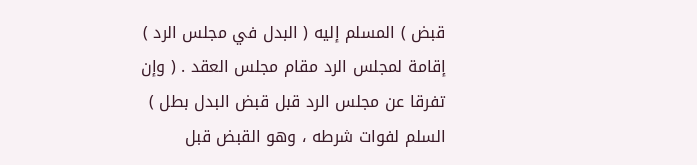قبض ) المسلم إليه ( البدل في مجلس الرد ) إقامة لمجلس الرد مقام مجلس العقد . ( وإن تفرقا عن مجلس الرد قبل قبض البدل بطل ) السلم لفوات شرطه ، وهو القبض قبل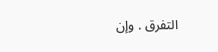التفرق . وإن